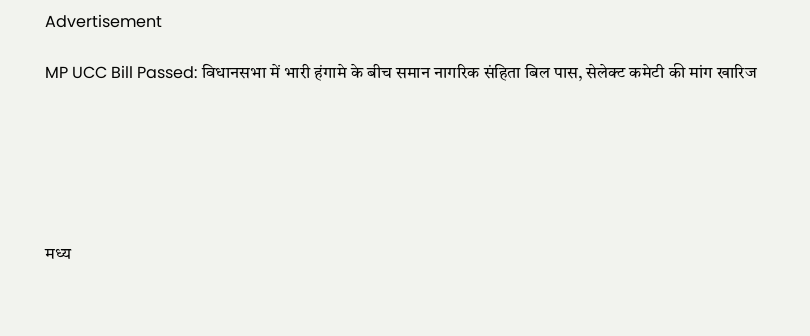Advertisement

MP UCC Bill Passed: विधानसभा में भारी हंगामे के बीच समान नागरिक संहिता बिल पास, सेलेक्ट कमेटी की मांग खारिज






मध्य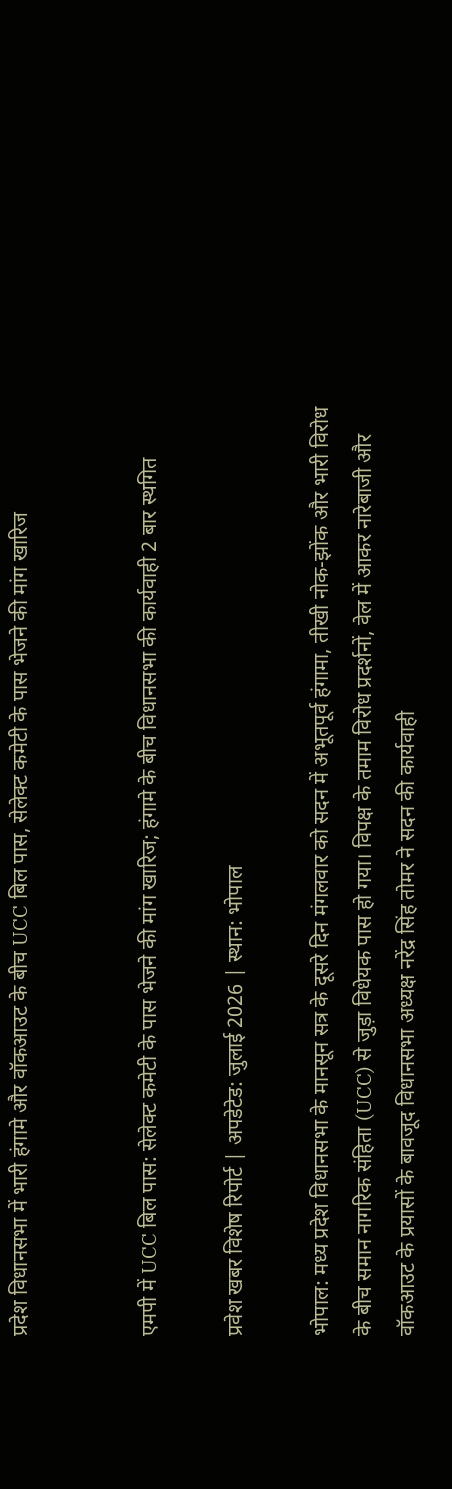प्रदेश विधानसभा में भारी हंगामे और वॉकआउट के बीच UCC बिल पास, सेलेक्ट कमेटी के पास भेजने की मांग खारिज


एमपी में UCC बिल पास: सेलेक्ट कमेटी के पास भेजने की मांग खारिज; हंगामे के बीच विधानसभा की कार्यवाही 2 बार स्थगित

प्रवेश खबर विशेष रिपोर्ट | अपडेटेड: जुलाई 2026 | स्थान: भोपाल

भोपाल: मध्य प्रदेश विधानसभा के मानसून सत्र के दूसरे दिन मंगलवार को सदन में अभूतपूर्व हंगामा, तीखी नोक-झोंक और भारी विरोध के बीच समान नागरिक संहिता (UCC) से जुड़ा विधेयक पास हो गया। विपक्ष के तमाम विरोध प्रदर्शनों, वेल में आकर नारेबाजी और वॉकआउट के प्रयासों के बावजूद विधानसभा अध्यक्ष नरेंद्र सिंह तोमर ने सदन की कार्यवाही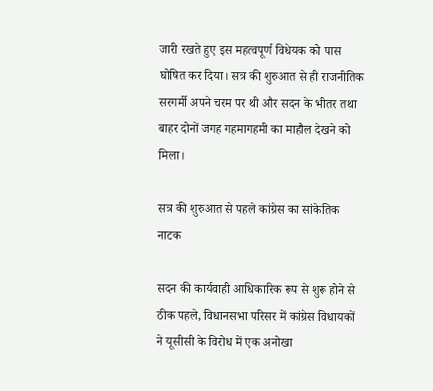जारी रखते हुए इस महत्वपूर्ण विधेयक को पास घोषित कर दिया। सत्र की शुरुआत से ही राजनीतिक सरगर्मी अपने चरम पर थी और सदन के भीतर तथा बाहर दोनों जगह गहमागहमी का माहौल देखने को मिला।

सत्र की शुरुआत से पहले कांग्रेस का सांकेतिक नाटक

सदन की कार्यवाही आधिकारिक रूप से शुरू होने से ठीक पहले, विधानसभा परिसर में कांग्रेस विधायकों ने यूसीसी के विरोध में एक अनोखा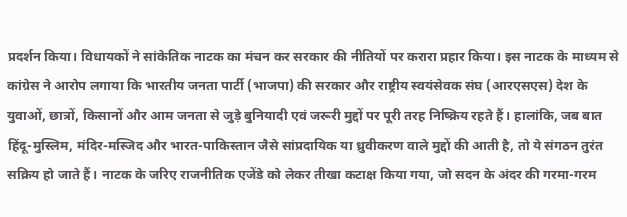प्रदर्शन किया। विधायकों ने सांकेतिक नाटक का मंचन कर सरकार की नीतियों पर करारा प्रहार किया। इस नाटक के माध्यम से कांग्रेस ने आरोप लगाया कि भारतीय जनता पार्टी (भाजपा) की सरकार और राष्ट्रीय स्वयंसेवक संघ (आरएसएस) देश के युवाओं, छात्रों, किसानों और आम जनता से जुड़े बुनियादी एवं जरूरी मुद्दों पर पूरी तरह निष्क्रिय रहते हैं। हालांकि, जब बात हिंदू-मुस्लिम, मंदिर-मस्जिद और भारत-पाकिस्तान जैसे सांप्रदायिक या ध्रुवीकरण वाले मुद्दों की आती है, तो ये संगठन तुरंत सक्रिय हो जाते हैं। नाटक के जरिए राजनीतिक एजेंडे को लेकर तीखा कटाक्ष किया गया, जो सदन के अंदर की गरमा-गरम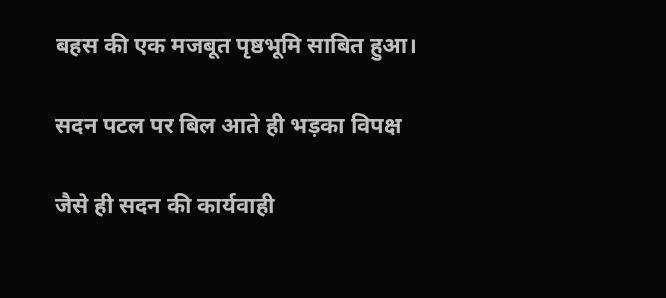बहस की एक मजबूत पृष्ठभूमि साबित हुआ।

सदन पटल पर बिल आते ही भड़का विपक्ष

जैसे ही सदन की कार्यवाही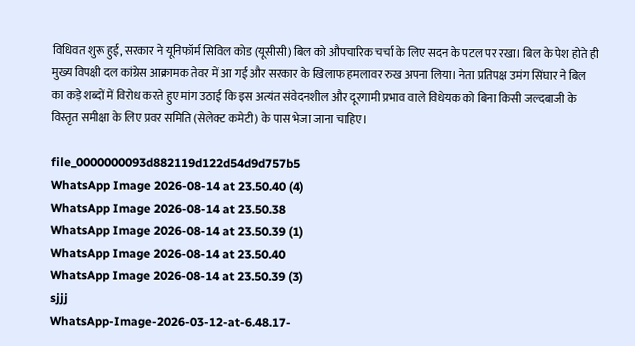विधिवत शुरू हुई, सरकार ने यूनिफॉर्म सिविल कोड (यूसीसी) बिल को औपचारिक चर्चा के लिए सदन के पटल पर रखा। बिल के पेश होते ही मुख्य विपक्षी दल कांग्रेस आक्रामक तेवर में आ गई और सरकार के खिलाफ हमलावर रुख अपना लिया। नेता प्रतिपक्ष उमंग सिंघार ने बिल का कड़े शब्दों में विरोध करते हुए मांग उठाई कि इस अत्यंत संवेदनशील और दूरगामी प्रभाव वाले विधेयक को बिना किसी जल्दबाजी के विस्तृत समीक्षा के लिए प्रवर समिति (सेलेक्ट कमेटी) के पास भेजा जाना चाहिए।

file_0000000093d882119d122d54d9d757b5
WhatsApp Image 2026-08-14 at 23.50.40 (4)
WhatsApp Image 2026-08-14 at 23.50.38
WhatsApp Image 2026-08-14 at 23.50.39 (1)
WhatsApp Image 2026-08-14 at 23.50.40
WhatsApp Image 2026-08-14 at 23.50.39 (3)
sjjj
WhatsApp-Image-2026-03-12-at-6.48.17-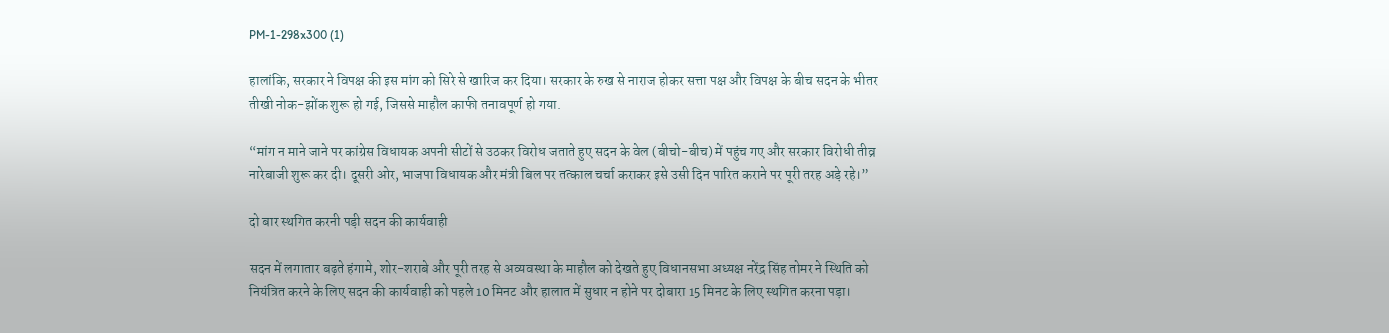PM-1-298x300 (1)

हालांकि, सरकार ने विपक्ष की इस मांग को सिरे से खारिज कर दिया। सरकार के रुख से नाराज होकर सत्ता पक्ष और विपक्ष के बीच सदन के भीतर तीखी नोक-झोंक शुरू हो गई, जिससे माहौल काफी तनावपूर्ण हो गया.

“मांग न माने जाने पर कांग्रेस विधायक अपनी सीटों से उठकर विरोध जताते हुए सदन के वेल (बीचो-बीच) में पहुंच गए और सरकार विरोधी तीव्र नारेबाजी शुरू कर दी। दूसरी ओर, भाजपा विधायक और मंत्री बिल पर तत्काल चर्चा कराकर इसे उसी दिन पारित कराने पर पूरी तरह अड़े रहे।”

दो बार स्थगित करनी पड़ी सदन की कार्यवाही

सदन में लगातार बढ़ते हंगामे, शोर-शराबे और पूरी तरह से अव्यवस्था के माहौल को देखते हुए विधानसभा अध्यक्ष नरेंद्र सिंह तोमर ने स्थिति को नियंत्रित करने के लिए सदन की कार्यवाही को पहले 10 मिनट और हालात में सुधार न होने पर दोबारा 15 मिनट के लिए स्थगित करना पड़ा।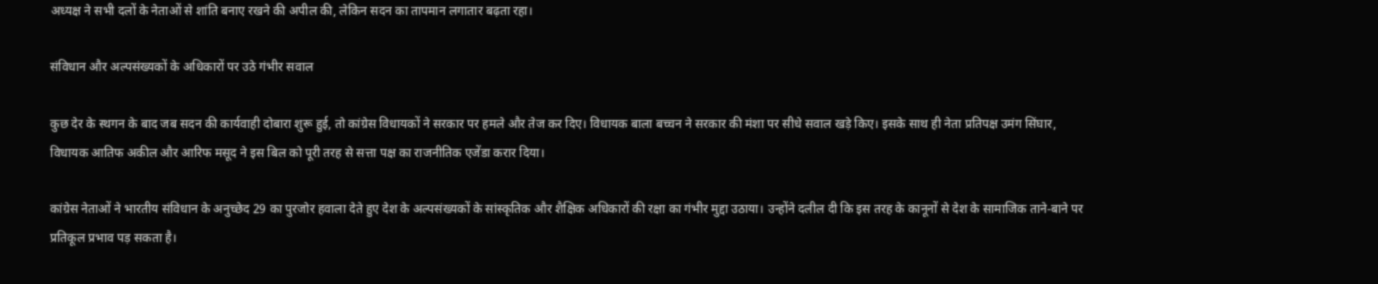अध्यक्ष ने सभी दलों के नेताओं से शांति बनाए रखने की अपील की, लेकिन सदन का तापमान लगातार बढ़ता रहा।

संविधान और अल्पसंख्यकों के अधिकारों पर उठे गंभीर सवाल

कुछ देर के स्थगन के बाद जब सदन की कार्यवाही दोबारा शुरू हुई, तो कांग्रेस विधायकों ने सरकार पर हमले और तेज कर दिए। विधायक बाला बच्चन ने सरकार की मंशा पर सीधे सवाल खड़े किए। इसके साथ ही नेता प्रतिपक्ष उमंग सिंघार, विधायक आतिफ अकील और आरिफ मसूद ने इस बिल को पूरी तरह से सत्ता पक्ष का राजनीतिक एजेंडा करार दिया।

कांग्रेस नेताओं ने भारतीय संविधान के अनुच्छेद 29 का पुरजोर हवाला देते हुए देश के अल्पसंख्यकों के सांस्कृतिक और शैक्षिक अधिकारों की रक्षा का गंभीर मुद्दा उठाया। उन्होंने दलील दी कि इस तरह के कानूनों से देश के सामाजिक ताने-बाने पर प्रतिकूल प्रभाव पड़ सकता है।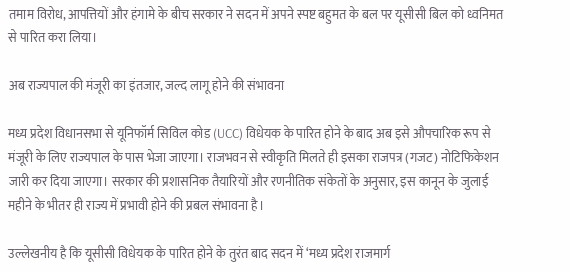तमाम विरोध, आपत्तियों और हंगामे के बीच सरकार ने सदन में अपने स्पष्ट बहुमत के बल पर यूसीसी बिल को ध्वनिमत से पारित करा लिया।

अब राज्यपाल की मंजूरी का इंतजार, जल्द लागू होने की संभावना

मध्य प्रदेश विधानसभा से यूनिफॉर्म सिविल कोड (UCC) विधेयक के पारित होने के बाद अब इसे औपचारिक रूप से मंजूरी के लिए राज्यपाल के पास भेजा जाएगा। राजभवन से स्वीकृति मिलते ही इसका राजपत्र (गजट) नोटिफिकेशन जारी कर दिया जाएगा। सरकार की प्रशासनिक तैयारियों और रणनीतिक संकेतों के अनुसार, इस कानून के जुलाई महीने के भीतर ही राज्य में प्रभावी होने की प्रबल संभावना है।

उल्लेखनीय है कि यूसीसी विधेयक के पारित होने के तुरंत बाद सदन में ‘मध्य प्रदेश राजमार्ग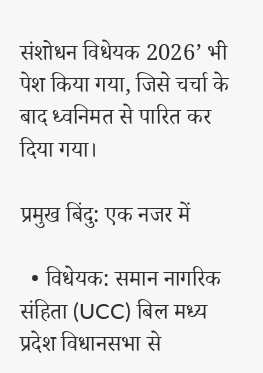संशोधन विधेयक 2026’ भी पेश किया गया, जिसे चर्चा के बाद ध्वनिमत से पारित कर दिया गया।

प्रमुख बिंदु: एक नजर में

  • विधेयक: समान नागरिक संहिता (UCC) बिल मध्य प्रदेश विधानसभा से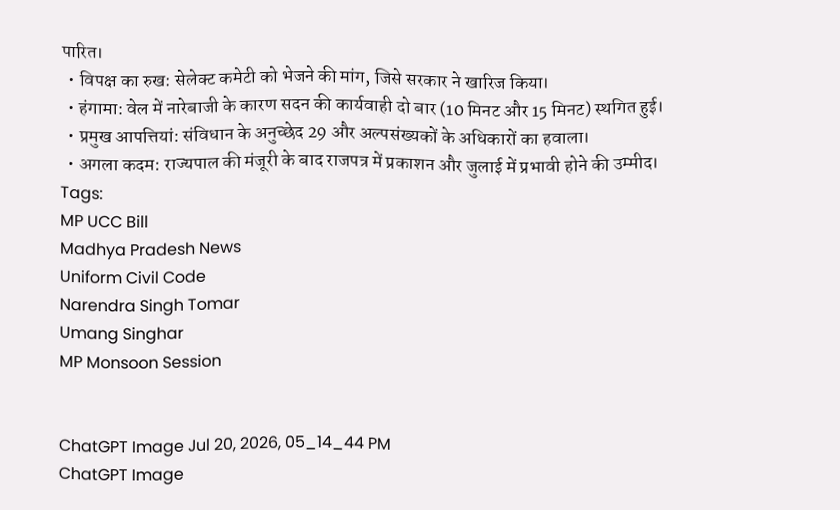पारित।
  • विपक्ष का रुख: सेलेक्ट कमेटी को भेजने की मांग, जिसे सरकार ने खारिज किया।
  • हंगामा: वेल में नारेबाजी के कारण सदन की कार्यवाही दो बार (10 मिनट और 15 मिनट) स्थगित हुई।
  • प्रमुख आपत्तियां: संविधान के अनुच्छेद 29 और अल्पसंख्यकों के अधिकारों का हवाला।
  • अगला कदम: राज्यपाल की मंजूरी के बाद राजपत्र में प्रकाशन और जुलाई में प्रभावी होने की उम्मीद।
Tags:
MP UCC Bill
Madhya Pradesh News
Uniform Civil Code
Narendra Singh Tomar
Umang Singhar
MP Monsoon Session


ChatGPT Image Jul 20, 2026, 05_14_44 PM
ChatGPT Image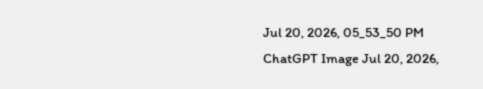Jul 20, 2026, 05_53_50 PM
ChatGPT Image Jul 20, 2026,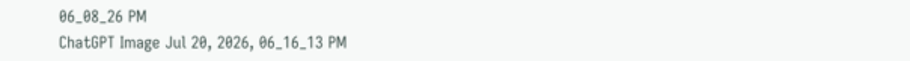06_08_26 PM
ChatGPT Image Jul 20, 2026, 06_16_13 PM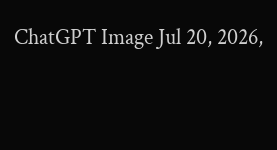ChatGPT Image Jul 20, 2026,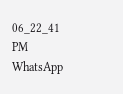06_22_41 PM
WhatsApp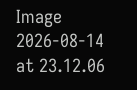Image 2026-08-14 at 23.12.06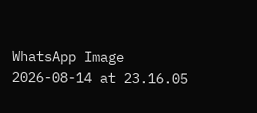WhatsApp Image 2026-08-14 at 23.16.05